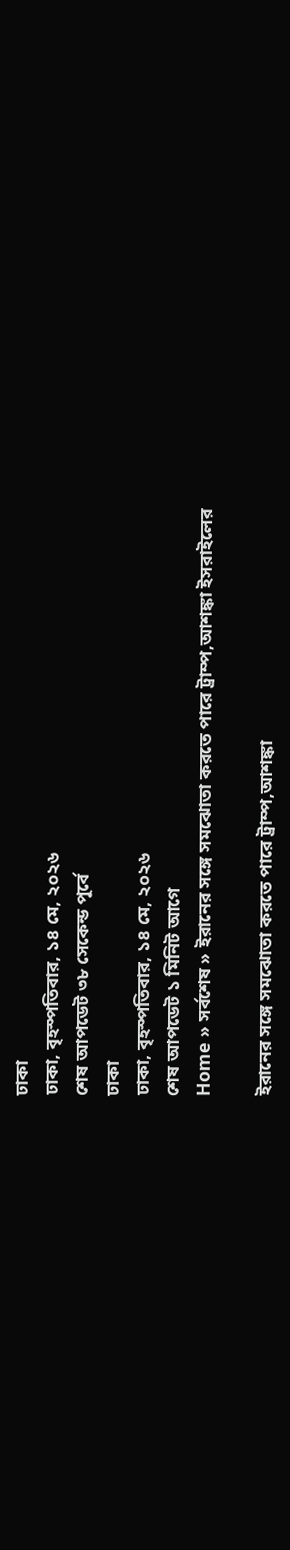ঢাকা
ঢাকা, বৃহস্পতিবার, ১৪ মে, ২০২৬
শেষ আপডেট ৩৮ সেকেন্ড পূর্বে
ঢাকা
ঢাকা, বৃহস্পতিবার, ১৪ মে, ২০২৬
শেষ আপডেট ১ মিনিট আগে
Home » সর্বশেষ » ইরানের সঙ্গে সমঝোতা করতে পারে ট্রাম্প,আশঙ্কা ইসরাইলের

ইরানের সঙ্গে সমঝোতা করতে পারে ট্রাম্প,আশঙ্কা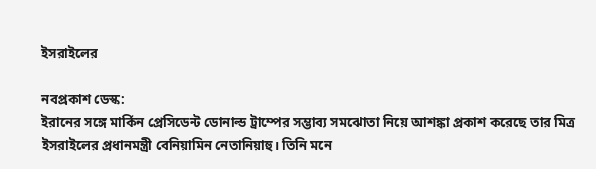ইসরাইলের

নবপ্রকাশ ডেস্ক:
ইরানের সঙ্গে মার্কিন প্রেসিডেন্ট ডোনাল্ড ট্রাম্পের সম্ভাব্য সমঝোতা নিয়ে আশঙ্কা প্রকাশ করেছে তার মিত্র ইসরাইলের প্রধানমন্ত্রী বেনিয়ামিন নেতানিয়াহু। তিনি মনে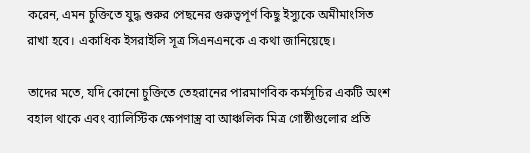করেন, এমন চুক্তিতে যুদ্ধ শুরুর পেছনের গুরুত্বপূর্ণ কিছু ইস্যুকে অমীমাংসিত রাখা হবে। একাধিক ইসরাইলি সূত্র সিএনএনকে এ কথা জানিয়েছে।

তাদের মতে, যদি কোনো চুক্তিতে তেহরানের পারমাণবিক কর্মসূচির একটি অংশ বহাল থাকে এবং ব্যালিস্টিক ক্ষেপণাস্ত্র বা আঞ্চলিক মিত্র গোষ্ঠীগুলোর প্রতি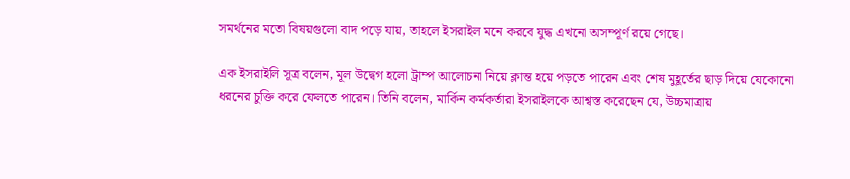সমর্থনের মতো বিষয়গুলো বাদ পড়ে যায়, তাহলে ইসরাইল মনে করবে যুদ্ধ এখনো অসম্পূর্ণ রয়ে গেছে।

এক ইসরাইলি সূত্র বলেন, মূল উদ্বেগ হলো ট্রাম্প আলোচনা নিয়ে ক্লান্ত হয়ে পড়তে পারেন এবং শেষ মুহূর্তের ছাড় দিয়ে যেকোনো ধরনের চুক্তি করে ফেলতে পারেন। তিনি বলেন, মার্কিন কর্মকর্তারা ইসরাইলকে আশ্বস্ত করেছেন যে, উচ্চমাত্রায়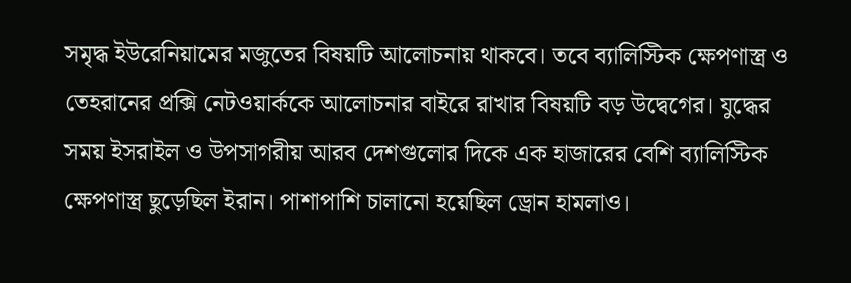সমৃদ্ধ ইউরেনিয়ামের মজুতের বিষয়টি আলোচনায় থাকবে। তবে ব্যালিস্টিক ক্ষেপণাস্ত্র ও তেহরানের প্রক্সি নেটওয়ার্ককে আলোচনার বাইরে রাখার বিষয়টি বড় উদ্বেগের। যুদ্ধের সময় ইসরাইল ও উপসাগরীয় আরব দেশগুলোর দিকে এক হাজারের বেশি ব্যালিস্টিক ক্ষেপণাস্ত্র ছুড়েছিল ইরান। পাশাপাশি চালানো হয়েছিল ড্রোন হামলাও।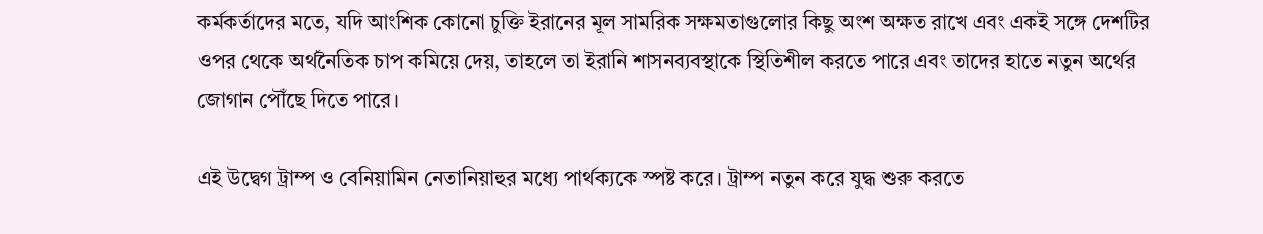কর্মকর্তাদের মতে, যদি আংশিক কোনো চুক্তি ইরানের মূল সামরিক সক্ষমতাগুলোর কিছু অংশ অক্ষত রাখে এবং একই সঙ্গে দেশটির ওপর থেকে অর্থনৈতিক চাপ কমিয়ে দেয়, তাহলে তা ইরানি শাসনব্যবস্থাকে স্থিতিশীল করতে পারে এবং তাদের হাতে নতুন অর্থের জোগান পৌঁছে দিতে পারে।

এই উদ্বেগ ট্রাম্প ও বেনিয়ামিন নেতানিয়াহুর মধ্যে পার্থক্যকে স্পষ্ট করে। ট্রাম্প নতুন করে যুদ্ধ শুরু করতে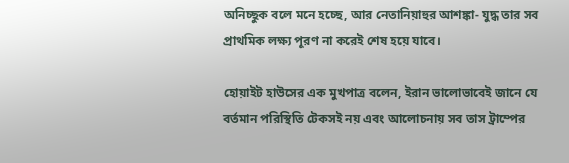অনিচ্ছুক বলে মনে হচ্ছে, আর নেতানিয়াহুর আশঙ্কা- যুদ্ধ তার সব প্রাথমিক লক্ষ্য পূরণ না করেই শেষ হয়ে যাবে।

হোয়াইট হাউসের এক মুখপাত্র বলেন, ইরান ভালোভাবেই জানে যে বর্তমান পরিস্থিতি টেকসই নয় এবং আলোচনায় সব তাস ট্রাম্পের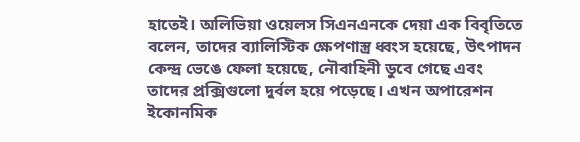হাতেই। অলিভিয়া ওয়েলস সিএনএনকে দেয়া এক বিবৃতিতে বলেন, তাদের ব্যালিস্টিক ক্ষেপণাস্ত্র ধ্বংস হয়েছে, উৎপাদন কেন্দ্র ভেঙে ফেলা হয়েছে, নৌবাহিনী ডুবে গেছে এবং তাদের প্রক্সিগুলো দুর্বল হয়ে পড়েছে। এখন অপারেশন ইকোনমিক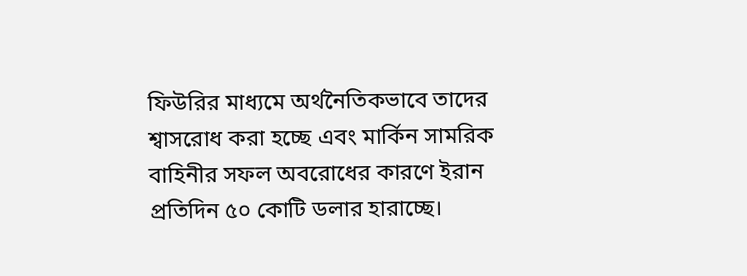ফিউরির মাধ্যমে অর্থনৈতিকভাবে তাদের শ্বাসরোধ করা হচ্ছে এবং মার্কিন সামরিক বাহিনীর সফল অবরোধের কারণে ইরান প্রতিদিন ৫০ কোটি ডলার হারাচ্ছে।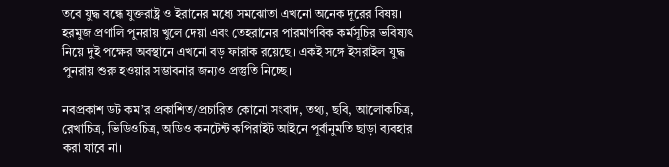তবে যুদ্ধ বন্ধে যুক্তরাষ্ট্র ও ইরানের মধ্যে সমঝোতা এখনো অনেক দূরের বিষয়। হরমুজ প্রণালি পুনরায় খুলে দেয়া এবং তেহরানের পারমাণবিক কর্মসূচির ভবিষ্যৎ নিয়ে দুই পক্ষের অবস্থানে এখনো বড় ফারাক রয়েছে। একই সঙ্গে ইসরাইল যুদ্ধ পুনরায় শুরু হওয়ার সম্ভাবনার জন্যও প্রস্তুতি নিচ্ছে।

নবপ্রকাশ ডট কম’র প্রকাশিত/প্রচারিত কোনো সংবাদ, তথ্য, ছবি, আলোকচিত্র, রেখাচিত্র, ভিডিওচিত্র, অডিও কনটেন্ট কপিরাইট আইনে পূর্বানুমতি ছাড়া ব্যবহার করা যাবে না।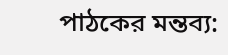পাঠকের মন্তব্য: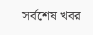সর্বশেষ খবর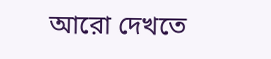আরো দেখতে